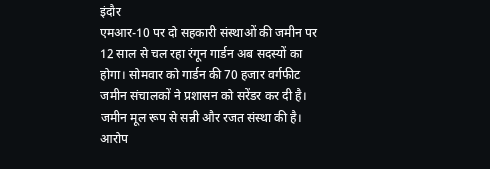इंदौर
एमआर-10 पर दो सहकारी संस्थाओं की जमीन पर 12 साल से चल रहा रंगून गार्डन अब सदस्यों का होगा। सोमवार को गार्डन की 70 हजार वर्गफीट जमीन संचालकों ने प्रशासन को सरेंडर कर दी है। जमीन मूल रूप से सन्नी और रजत संस्था की है। आरोप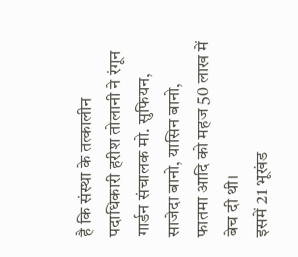है कि संस्था के तत्कालीन पदाधिकारी हरीश तोलानी ने रंगून गार्डन संचालक मो. सुफियन, साजेदा बानो, यासिन बानो, फातमा आदि को महज 50 लाख में बेच दी थी।
इसमें 21 भूखंड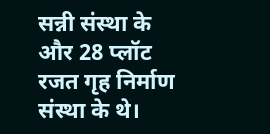सन्नी संस्था के और 28 प्लॉट रजत गृह निर्माण संस्था के थे।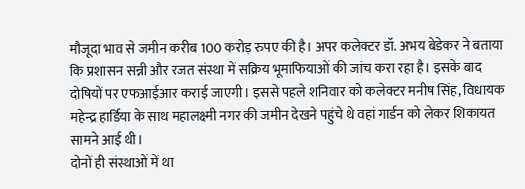मौजूदा भाव से जमीन करीब 100 करोड़ रुपए की है। अपर कलेक्टर डॉ. अभय बेडेकर ने बताया कि प्रशासन सन्नी और रजत संस्था में सक्रिय भूमाफियाओं की जांच करा रहा है। इसके बाद दोषियों पर एफआईआर कराई जाएगी। इससे पहले शनिवार को कलेक्टर मनीष सिंह, विधायक महेन्द्र हार्डिया के साथ महालक्ष्मी नगर की जमीन देखने पहुंचे थे वहां गार्डन को लेकर शिकायत सामने आई थी।
दोनों ही संस्थाओं में था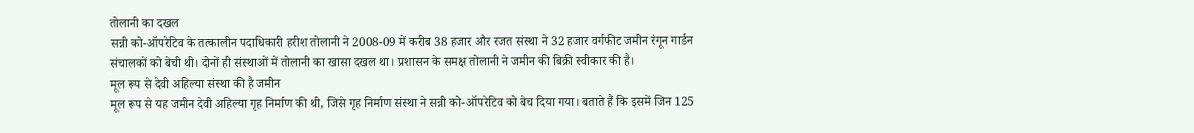तोलानी का दखल
सन्नी को-ऑपरेटिव के तत्कालीन पदाधिकारी हरीश तोलानी ने 2008-09 में करीब 38 हजार और रजत संस्था ने 32 हजार वर्गफीट जमीन रंगून गार्डन संचालकों को बेची थी। दोनों ही संस्थाओं में तोलानी का खासा दखल था। प्रशासन के समक्ष तोलानी ने जमीन की बिक्री स्वीकार की है।
मूल रूप से देवी अहिल्या संस्था की है जमीन
मूल रूप से यह जमीन देवी अहिल्या गृह निर्माण की थी, जिसे गृह निर्माण संस्था ने सन्नी को-ऑपरेटिव को बेच दिया गया। बताते हैं कि इसमें जिन 125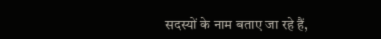सदस्यों के नाम बताए जा रहे हैं,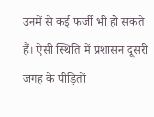उनमें से कई फर्जी भी हो सकते हैं। ऐसी स्थिति में प्रशासन दूसरी जगह के पीड़ितों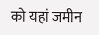को यहां जमीन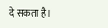दे सकता है।